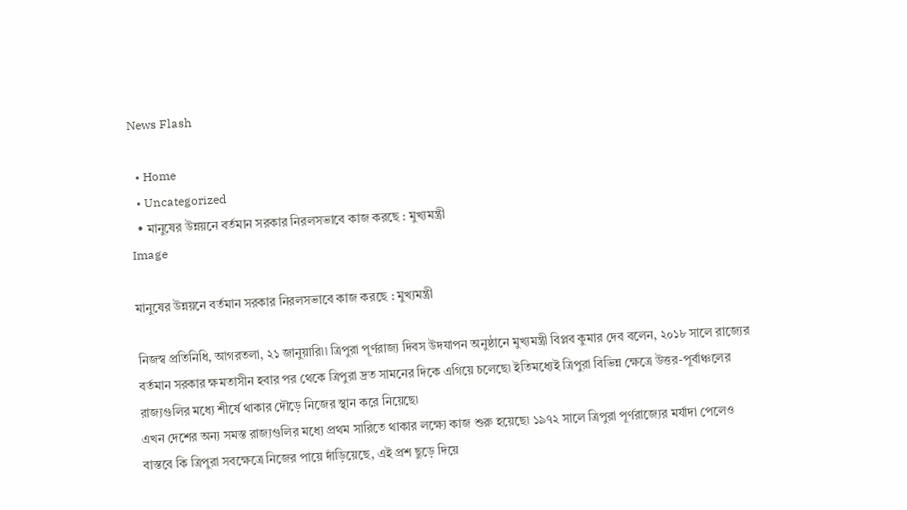News Flash

  • Home
  • Uncategorized
  • মানুষের উন্নয়নে বর্তমান সরকার নিরলসভাবে কাজ করছে : মুখ্যমন্ত্রী
Image

মানুষের উন্নয়নে বর্তমান সরকার নিরলসভাবে কাজ করছে : মুখ্যমন্ত্রী

নিজস্ব প্রতিনিধি, আগরতলা, ২১ জানুয়ারি৷৷ ত্রিপুরা পূর্ণরাজ্য দিবস উদযাপন অনুষ্ঠানে মুখ্যমন্ত্রী বিপ্লব কুমার দেব বলেন, ২০১৮ সালে রাজ্যের বর্তমান সরকার ক্ষমতাসীন হবার পর থেকে ত্রিপুরা দ্রত সামনের দিকে এগিয়ে চলেছে৷ ইতিমধ্যেই ত্রিপুরা বিভিন্ন ক্ষেত্রে উত্তর-পূর্বাঞ্চলের রাজ্যগুলির মধ্যে শীর্ষে থাকার দৌড়ে নিজের স্থান করে নিয়েছে৷
এখন দেশের অন্য সমস্ত রাজ্যগুলির মধ্যে প্রথম সারিতে থাকার লক্ষ্যে কাজ শুরু হয়েছে৷ ১৯৭২ সালে ত্রিপুরা পূর্ণরাজ্যের মর্যাদা পেলেও বাস্তবে কি ত্রিপুরা সবক্ষেত্রে নিজের পায়ে দাঁড়িয়েছে, এই প্রশ ছুড়ে দিয়ে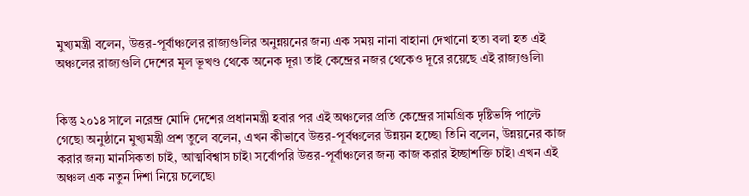মুখ্যমন্ত্রী বলেন, উত্তর-পূর্বাঞ্চলের রাজ্যগুলির অনুন্নয়নের জন্য এক সময় নানা বাহানা দেখানো হত৷ বলা হত এই অঞ্চলের রাজ্যগুলি দেশের মূল ভূখণ্ড থেকে অনেক দূর৷ তাই কেন্দ্রের নজর থেকেও দূরে রয়েছে এই রাজ্যগুলি৷


কিন্তু ২০১৪ সালে নরেন্দ্র মোদি দেশের প্রধানমন্ত্রী হবার পর এই অঞ্চলের প্রতি কেন্দ্রের সামগ্রিক দৃষ্টিভঙ্গি পাল্টে গেছে৷ অনুষ্ঠানে মুখ্যমন্ত্রী প্রশ তুলে বলেন, এখন কীভাবে উত্তর-পূর্বঞ্চলের উন্নয়ন হচ্ছে৷ তিনি বলেন, উন্নয়নের কাজ করার জন্য মানসিকতা চাই, আত্মবিশ্বাস চাই৷ সর্বোপরি উত্তর-পূর্বাঞ্চলের জন্য কাজ করার ইচ্ছাশক্তি চাই৷ এখন এই অঞ্চল এক নতুন দিশা নিয়ে চলেছে৷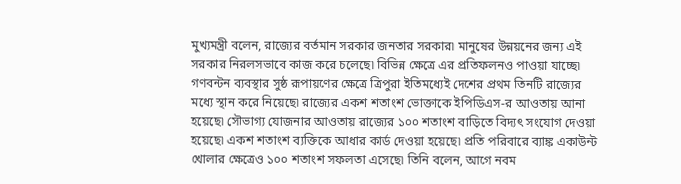মুখ্যমন্ত্রী বলেন, রাজ্যের বর্তমান সরকার জনতার সরকার৷ মানুষের উন্নয়নের জন্য এই সরকার নিরলসভাবে কাজ করে চলেছে৷ বিভিন্ন ক্ষেত্রে এর প্রতিফলনও পাওয়া যাচ্ছে৷ গণবন্টন ব্যবস্থার সুষ্ঠ রূপায়ণের ক্ষেত্রে ত্রিপুরা ইতিমধ্যেই দেশের প্রথম তিনটি রাজ্যের মধ্যে স্থান করে নিয়েছে৷ রাজ্যের একশ শতাংশ ভোক্তাকে ইপিডিএস-র আওতায় আনা হয়েছে৷ সৌভাগ্য যোজনার আওতায় রাজ্যের ১০০ শতাংশ বাড়িতে বিদ্যৎ সংযোগ দেওয়া হয়েছে৷ একশ শতাংশ ব্যক্তিকে আধার কার্ড দেওয়া হয়েছে৷ প্রতি পরিবারে ব্যাঙ্ক একাউন্ট খোলার ক্ষেত্রেও ১০০ শতাংশ সফলতা এসেছে৷ তিনি বলেন, আগে নবম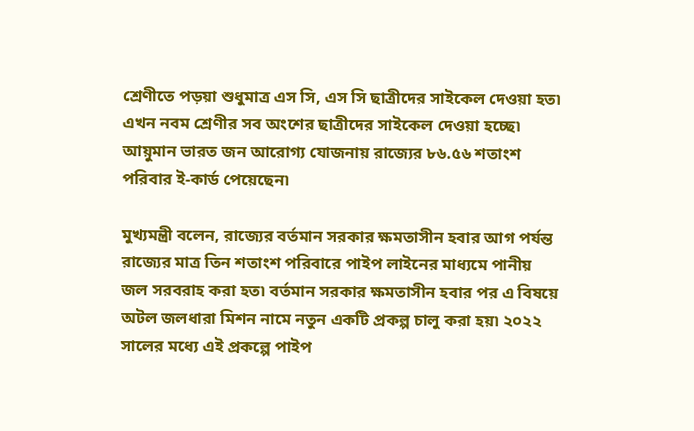শ্রেণীতে পড়য়া শুধুমাত্র এস সি, এস সি ছাত্রীদের সাইকেল দেওয়া হত৷ এখন নবম শ্রেণীর সব অংশের ছাত্রীদের সাইকেল দেওয়া হচ্ছে৷ আয়ুমান ভারত জন আরোগ্য যোজনায় রাজ্যের ৮৬.৫৬ শতাংশ পরিবার ই-কার্ড পেয়েছেন৷

মুখ্যমন্ত্রী বলেন, রাজ্যের বর্তমান সরকার ক্ষমতাসীন হবার আগ পর্যন্ত রাজ্যের মাত্র তিন শতাংশ পরিবারে পাইপ লাইনের মাধ্যমে পানীয় জল সরবরাহ করা হত৷ বর্তমান সরকার ক্ষমতাসীন হবার পর এ বিষয়ে অটল জলধারা মিশন নামে নতুন একটি প্রকল্প চালু করা হয়৷ ২০২২ সালের মধ্যে এই প্রকল্পে পাইপ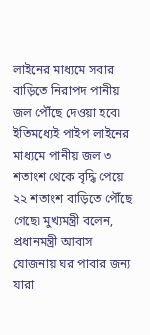লাইনের মাধ্যমে সবার বাড়িতে নিরাপদ পানীয় জল পৌঁছে দেওয়া হবে৷ ইতিমধ্যেই পাইপ লাইনের মাধ্যমে পানীয় জল ৩ শতাংশ থেকে বৃদ্ধি পেয়ে ২২ শতাংশ বাড়িতে পৌঁছে গেছে৷ মুখ্যমন্ত্রী বলেন, প্রধানমন্ত্রী আবাস যোজনায় ঘর পাবার জন্য যারা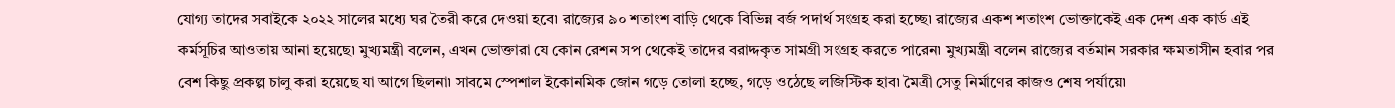যোগ্য তাদের সবাইকে ২০২২ সালের মধ্যে ঘর তৈরী করে দেওয়া হবে৷ রাজ্যের ৯০ শতাংশ বাড়ি থেকে বিভিন্ন বর্জ পদার্থ সংগ্রহ করা হচ্ছে৷ রাজ্যের একশ শতাংশ ভোক্তাকেই এক দেশ এক কার্ড এই কর্মসূচির আওতায় আনা হয়েছে৷ মুখ্যমন্ত্রী বলেন, এখন ভোক্তারা যে কোন রেশন সপ থেকেই তাদের বরাদ্দকৃত সামগ্রী সংগ্রহ করতে পারেন৷ মুখ্যমন্ত্রী বলেন রাজ্যের বর্তমান সরকার ক্ষমতাসীন হবার পর বেশ কিছু প্রকল্প চালু করা হয়েছে যা আগে ছিলনা৷ সাবমে স্পেশাল ইকোনমিক জোন গড়ে তোলা হচ্ছে, গড়ে ওঠেছে লজিস্টিক হাব৷ মৈত্রী সেতু নির্মাণের কাজও শেষ পর্যায়ে৷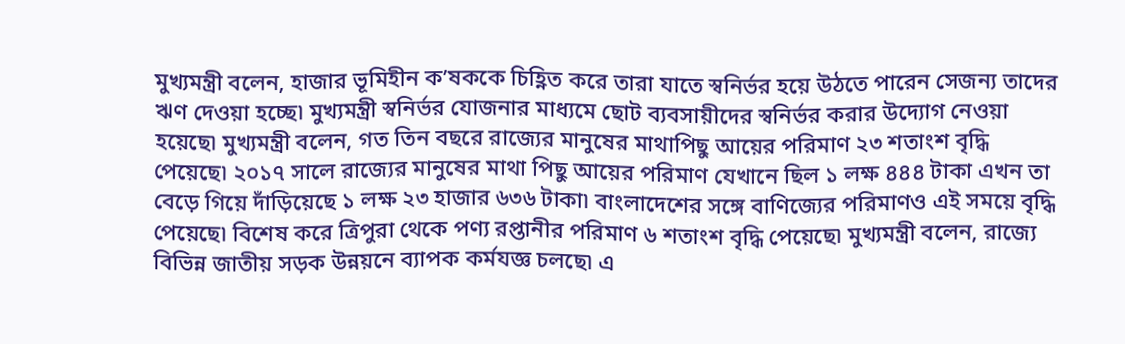মুখ্যমন্ত্রী বলেন, হাজার ভূমিহীন ক’ষককে চিহ্ণিত করে তারা যাতে স্বনির্ভর হয়ে উঠতে পারেন সেজন্য তাদের ঋণ দেওয়া হচ্ছে৷ মুখ্যমন্ত্রী স্বনির্ভর যোজনার মাধ্যমে ছোট ব্যবসায়ীদের স্বনির্ভর করার উদ্যোগ নেওয়া হয়েছে৷ মুখ্যমন্ত্রী বলেন, গত তিন বছরে রাজ্যের মানুষের মাথাপিছু আয়ের পরিমাণ ২৩ শতাংশ বৃদ্ধি পেয়েছে৷ ২০১৭ সালে রাজ্যের মানুষের মাথা পিছু আয়ের পরিমাণ যেখানে ছিল ১ লক্ষ ৪৪৪ টাকা এখন তা বেড়ে গিয়ে দাঁড়িয়েছে ১ লক্ষ ২৩ হাজার ৬৩৬ টাকা৷ বাংলাদেশের সঙ্গে বাণিজ্যের পরিমাণও এই সময়ে বৃদ্ধি পেয়েছে৷ বিশেষ করে ত্রিপুরা থেকে পণ্য রপ্তানীর পরিমাণ ৬ শতাংশ বৃদ্ধি পেয়েছে৷ মুখ্যমন্ত্রী বলেন, রাজ্যে বিভিন্ন জাতীয় সড়ক উন্নয়নে ব্যাপক কর্মযজ্ঞ চলছে৷ এ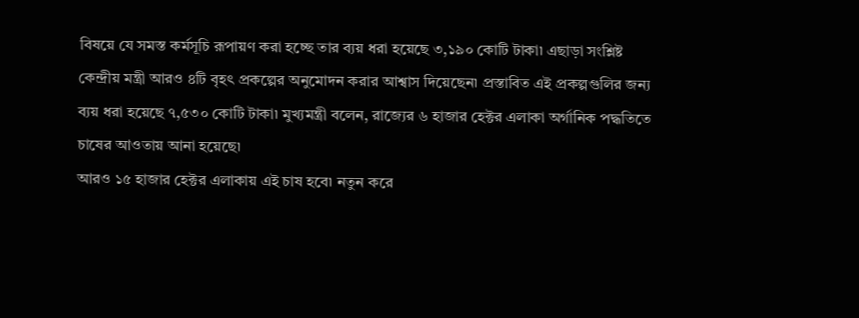বিষয়ে যে সমস্ত কর্মসূচি রূপায়ণ করা হচ্ছে তার ব্যয় ধরা হয়েছে ৩,১৯০ কোটি টাকা৷ এছাড়া সংশ্লিষ্ট কেন্দ্রীয় মন্ত্রী আরও ৪টি বৃহৎ প্রকল্পের অনুমোদন করার আশ্বাস দিয়েছেন৷ প্রস্তাবিত এই প্রকল্পগুলির জন্য ব্যয় ধরা হয়েছে ৭,৫৩০ কোটি টাকা৷ মুখ্যমন্ত্রী বলেন, রাজ্যের ৬ হাজার হেক্টর এলাকা অর্গানিক পদ্ধতিতে চাষের আওতায় আনা হয়েছে৷
আরও ১৫ হাজার হেক্টর এলাকায় এই চাষ হবে৷ নতুন করে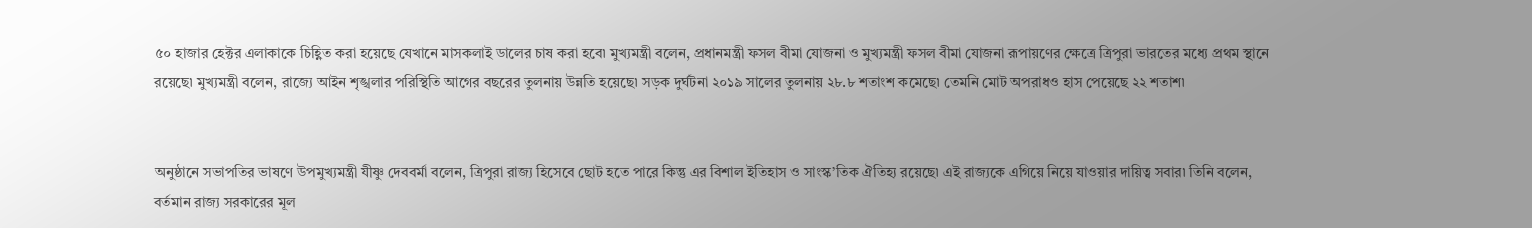৫০ হাজার হেক্টর এলাকাকে চিহ্ণিত করা হয়েছে যেখানে মাসকলাই ডালের চাষ করা হবে৷ মুখ্যমন্ত্রী বলেন, প্রধানমন্ত্রী ফসল বীমা যোজনা ও মুখ্যমন্ত্রী ফসল বীমা যোজনা রূপায়ণের ক্ষেত্রে ত্রিপুরা ভারতের মধ্যে প্রথম স্থানে রয়েছে৷ মুখ্যমন্ত্রী বলেন, রাজ্যে আইন শৃঙ্খলার পরিস্থিতি আগের বছরের তুলনায় উন্নতি হয়েছে৷ সড়ক দুর্ঘটনা ২০১৯ সালের তুলনায় ২৮.৮ শতাংশ কমেছে৷ তেমনি মোট অপরাধও হাস পেয়েছে ২২ শতাশ৷


অনুষ্ঠানে সভাপতির ভাষণে উপমুখ্যমন্ত্রী যীষ্ণু দেববর্মা বলেন, ত্রিপুরা রাজ্য হিসেবে ছোট হতে পারে কিন্তু এর বিশাল ইতিহাস ও সাংস্ক’তিক ঐতিহ্য রয়েছে৷ এই রাজ্যকে এগিয়ে নিয়ে যাওয়ার দায়িত্ব সবার৷ তিনি বলেন, বর্তমান রাজ্য সরকারের মূল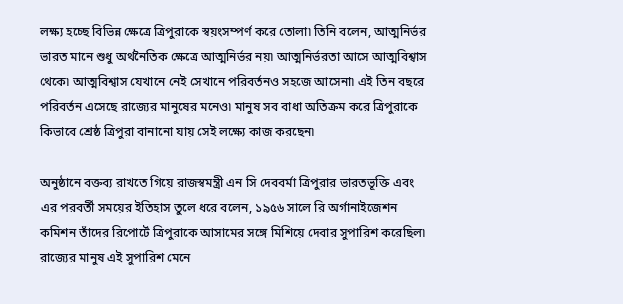লক্ষ্য হচ্ছে বিভিন্ন ক্ষেত্রে ত্রিপুরাকে স্বয়ংসম্পর্ণ করে তোলা৷ তিনি বলেন, আত্মনির্ভর ভারত মানে শুধু অর্থনৈতিক ক্ষেত্রে আত্মনির্ভর নয়৷ আত্মনির্ভরতা আসে আত্মবিশ্বাস থেকে৷ আত্মবিশ্বাস যেখানে নেই সেখানে পরিবর্তনও সহজে আসেনা৷ এই তিন বছরে পরিবর্তন এসেছে রাজ্যের মানুষের মনেও৷ মানুষ সব বাধা অতিক্রম করে ত্রিপুরাকে কিভাবে শ্রেষ্ঠ ত্রিপুরা বানানো যায় সেই লক্ষ্যে কাজ করছেন৷

অনুষ্ঠানে বক্তব্য রাখতে গিয়ে রাজস্বমন্ত্রী এন সি দেববর্মা ত্রিপুরার ভারতভূক্তি এবং এর পরবর্তী সময়ের ইতিহাস তুলে ধরে বলেন, ১৯৫৬ সালে রি অর্গানাইজেশন কমিশন তাঁদের রিপোর্টে ত্রিপুরাকে আসামের সঙ্গে মিশিয়ে দেবার সুপারিশ করেছিল৷ রাজ্যের মানুষ এই সুপারিশ মেনে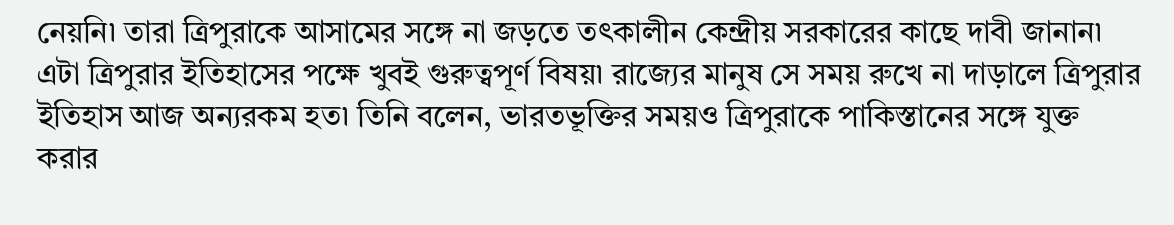নেয়নি৷ তারা ত্রিপুরাকে আসামের সঙ্গে না জড়তে তৎকালীন কেন্দ্রীয় সরকারের কাছে দাবী জানান৷ এটা ত্রিপুরার ইতিহাসের পক্ষে খুবই গুরুত্বপূর্ণ বিষয়৷ রাজ্যের মানুষ সে সময় রুখে না দাড়ালে ত্রিপুরার ইতিহাস আজ অন্যরকম হত৷ তিনি বলেন, ভারতভূক্তির সময়ও ত্রিপুরাকে পাকিস্তানের সঙ্গে যুক্ত করার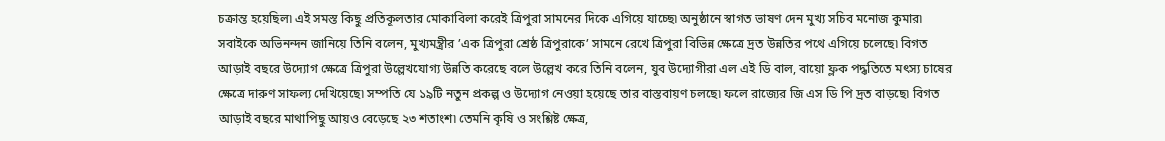চক্রান্ত হয়েছিল৷ এই সমস্ত কিছু প্রতিকূলতার মোকাবিলা করেই ত্রিপুরা সামনের দিকে এগিয়ে যাচ্ছে৷ অনুষ্ঠানে স্বাগত ভাষণ দেন মুখ্য সচিব মনোজ কুমার৷ সবাইকে অভিনন্দন জানিয়ে তিনি বলেন, মুখ্যমন্ত্রীর ’এক ত্রিপুরা শ্রেষ্ঠ ত্রিপুরাকে’ সামনে রেখে ত্রিপুরা বিভিন্ন ক্ষেত্রে দ্রত উন্নতির পথে এগিয়ে চলেছে৷ বিগত আড়াই বছরে উদ্যোগ ক্ষেত্রে ত্রিপুরা উল্লেখযোগ্য উন্নতি করেছে বলে উল্লেখ করে তিনি বলেন, যুব উদ্যোগীরা এল এই ডি বাল, বায়ো ফ্লক পদ্ধতিতে মৎস্য চাষের ক্ষেত্রে দারুণ সাফল্য দেখিয়েছে৷ সম্পতি যে ১৯টি নতুন প্রকল্প ও উদ্যোগ নেওয়া হয়েছে তার বাস্তবায়ণ চলছে৷ ফলে রাজ্যের জি এস ডি পি দ্রত বাড়ছে৷ বিগত আড়াই বছরে মাথাপিছু আয়ও বেড়েছে ২৩ শতাংশ৷ তেমনি কৃষি ও সংশ্লিষ্ট ক্ষেত্র,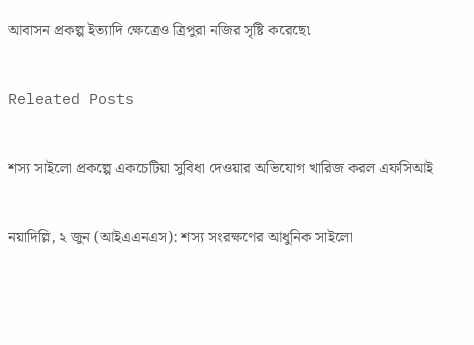আবাসন প্রকল্প ইত্যাদি ক্ষেত্রেও ত্রিপুরা নজির সৃষ্টি করেছে৷

Releated Posts

শস্য সাইলো প্রকল্পে একচেটিয়া সুবিধা দেওয়ার অভিযোগ খারিজ করল এফসিআই

নয়াদিল্লি, ২ জুন (আইএএনএস): শস্য সংরক্ষণের আধুনিক সাইলো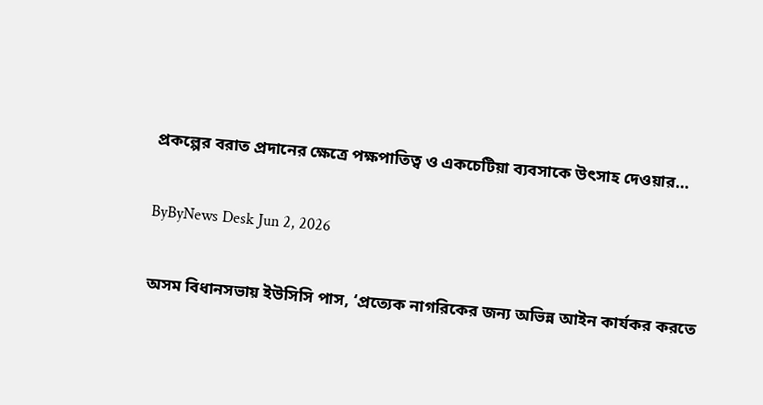প্রকল্পের বরাত প্রদানের ক্ষেত্রে পক্ষপাতিত্ব ও একচেটিয়া ব্যবসাকে উৎসাহ দেওয়ার…

ByByNews Desk Jun 2, 2026

অসম বিধানসভায় ইউসিসি পাস, ‘প্রত্যেক নাগরিকের জন্য অভিন্ন আইন কার্যকর করতে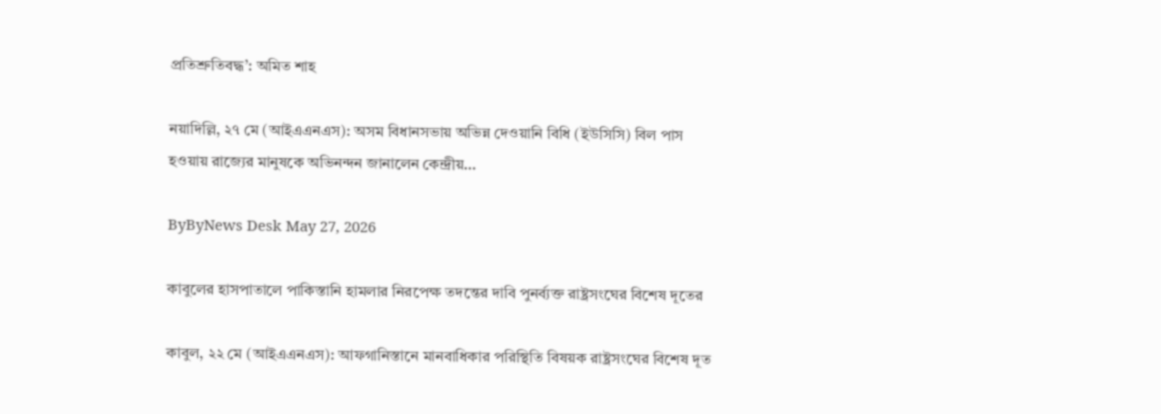প্রতিশ্রুতিবদ্ধ’: অমিত শাহ

নয়াদিল্লি, ২৭ মে (আইএএনএস): অসম বিধানসভায় অভিন্ন দেওয়ানি বিধি (ইউসিসি) বিল পাস হওয়ায় রাজ্যের মানুষকে অভিনন্দন জানালেন কেন্দ্রীয়…

ByByNews Desk May 27, 2026

কাবুলের হাসপাতালে পাকিস্তানি হামলার নিরপেক্ষ তদন্তের দাবি পুনর্ব্যক্ত রাষ্ট্রসংঘের বিশেষ দূতের

কাবুল, ২২ মে (আইএএনএস): আফগানিস্তানে মানবাধিকার পরিস্থিতি বিষয়ক রাষ্ট্রসংঘের বিশেষ দূত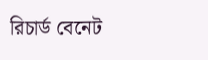রিচার্ড বেনেট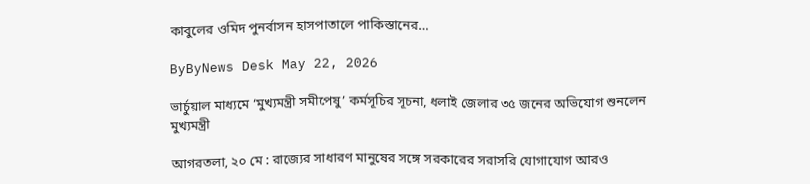কাবুলের ওমিদ পুনর্বাসন হাসপাতালে পাকিস্তানের…

ByByNews Desk May 22, 2026

ভার্চুয়াল মাধ্যমে ‘মুখ্যমন্ত্রী সমীপেষু’ কর্মসূচির সূচনা, ধলাই জেলার ৩৫ জনের অভিযোগ শুনলেন মুখ্যমন্ত্রী

আগরতলা, ২০ মে : রাজ্যের সাধারণ মানুষের সঙ্গে সরকারের সরাসরি যোগাযোগ আরও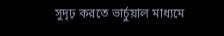সুদৃঢ় করতে ভার্চুয়াল মাধ্যমে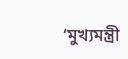‘মুখ্যমন্ত্রী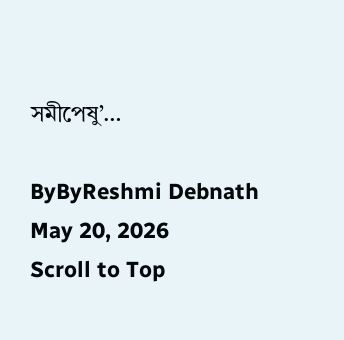সমীপেষু’…

ByByReshmi Debnath May 20, 2026
Scroll to Top